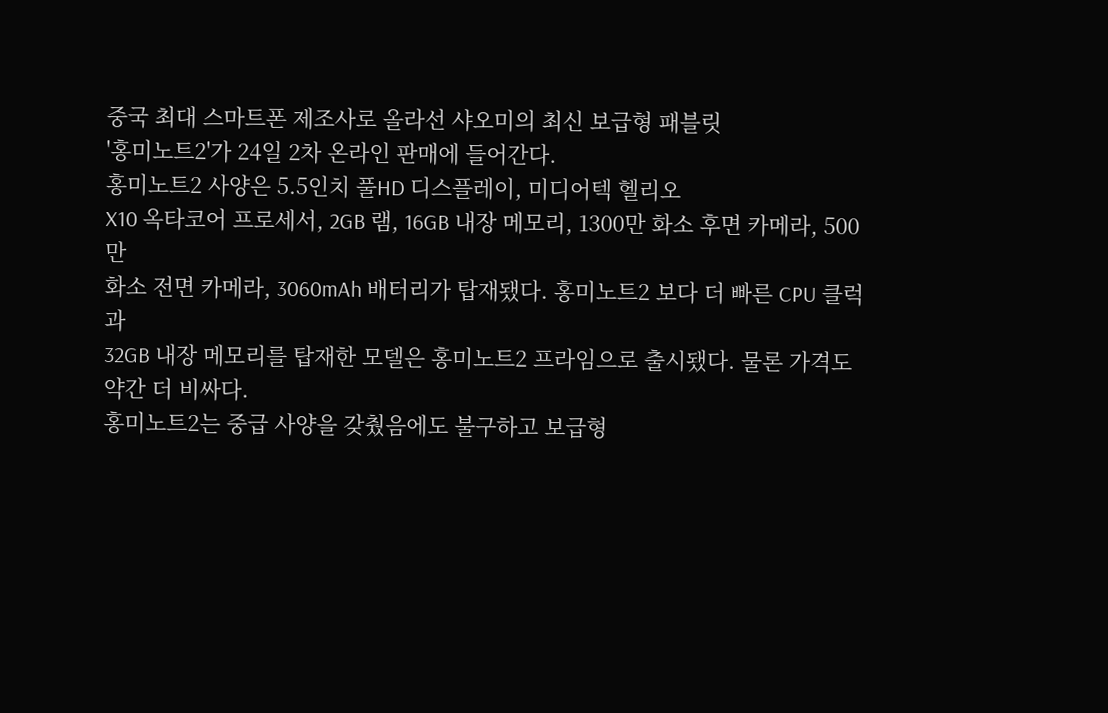중국 최대 스마트폰 제조사로 올라선 샤오미의 최신 보급형 패블릿
'홍미노트2'가 24일 2차 온라인 판매에 들어간다.
홍미노트2 사양은 5.5인치 풀HD 디스플레이, 미디어텍 헬리오
X10 옥타코어 프로세서, 2GB 램, 16GB 내장 메모리, 1300만 화소 후면 카메라, 500만
화소 전면 카메라, 3060mAh 배터리가 탑재됐다. 홍미노트2 보다 더 빠른 CPU 클럭과
32GB 내장 메모리를 탑재한 모델은 홍미노트2 프라임으로 출시됐다. 물론 가격도
약간 더 비싸다.
홍미노트2는 중급 사양을 갖췄음에도 불구하고 보급형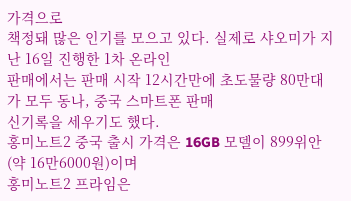가격으로
책정돼 많은 인기를 모으고 있다. 실제로 샤오미가 지난 16일 진행한 1차 온라인
판매에서는 판매 시작 12시간만에 초도물량 80만대가 모두 동나, 중국 스마트폰 판매
신기록을 세우기도 했다.
홍미노트2 중국 출시 가격은 16GB 모델이 899위안(약 16만6000원)이며
홍미노트2 프라임은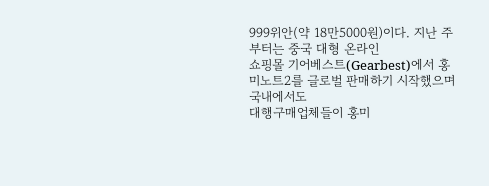999위안(약 18만5000원)이다. 지난 주부터는 중국 대형 온라인
쇼핑몰 기어베스트(Gearbest)에서 홍미노트2를 글로벌 판매하기 시작했으며 국내에서도
대행구매업체들이 홍미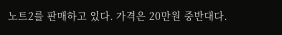노트2를 판매하고 있다. 가격은 20만원 중반대다.